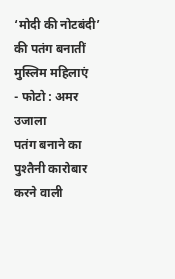‘मोदी की नोटबंदी’ की पतंग बनातीं मुस्लिम महिलाएं
- फोटो : अमर उजाला
पतंग बनाने का पुश्तैनी कारोबार करने वाली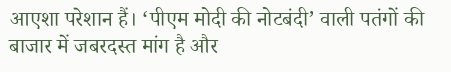आएशा परेशान हैं। ‘पीएम मोदी की नोटबंदी’ वाली पतंगों की बाजार में जबरदस्त मांग है और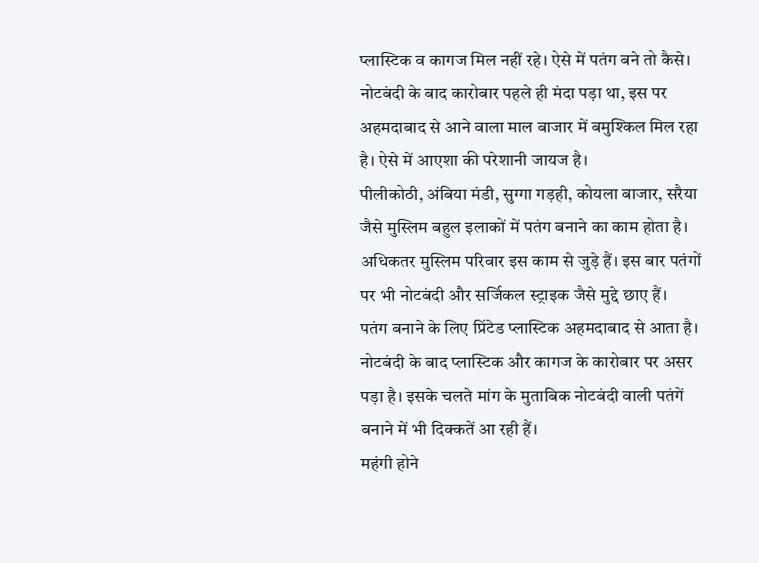प्लास्टिक व कागज मिल नहीं रहे। ऐसे में पतंग बने तो कैसे।
नोटबंदी के बाद कारोबार पहले ही मंदा पड़ा था, इस पर अहमदाबाद से आने वाला माल बाजार में बमुश्किल मिल रहा है। ऐसे में आएशा की परेशानी जायज है।
पीलीकोठी, अंबिया मंडी, सुग्गा गड़ही, कोयला बाजार, सरैया जैसे मुस्लिम बहुल इलाकों में पतंग बनाने का काम होता है। अधिकतर मुस्लिम परिवार इस काम से जुड़े हैं। इस बार पतंगों पर भी नोटबंदी और सर्जिकल स्ट्राइक जैसे मुद्दे छाए हैं।
पतंग बनाने के लिए प्रिंटेड प्लास्टिक अहमदाबाद से आता है। नोटबंदी के बाद प्लास्टिक और कागज के कारोबार पर असर पड़ा है। इसके चलते मांग के मुताबिक नोटबंदी वाली पतंगें बनाने में भी दिक्कतें आ रही हैं।
महंगी होने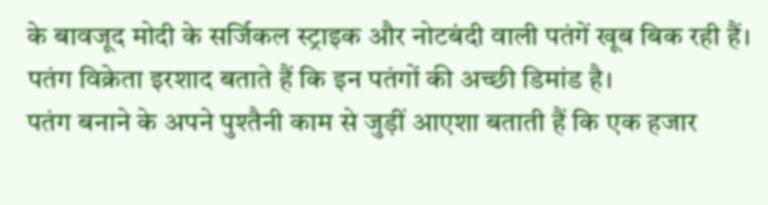के बावजूद मोदी के सर्जिकल स्ट्राइक और नोटबंदी वाली पतंगें खूब बिक रही हैं। पतंग विक्रेता इरशाद बताते हैं कि इन पतंगों की अच्छी डिमांड है।
पतंग बनाने के अपने पुश्तैनी काम से जुड़ीं आएशा बताती हैं कि एक हजार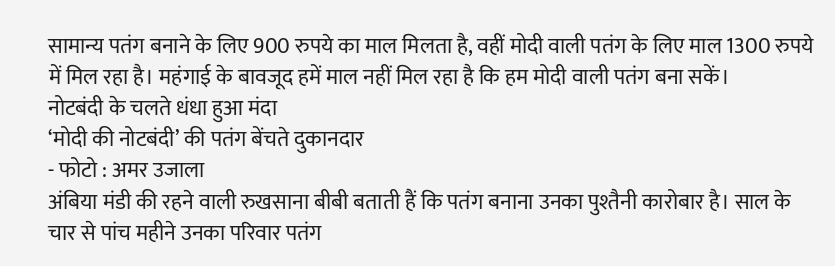सामान्य पतंग बनाने के लिए 900 रुपये का माल मिलता है, वहीं मोदी वाली पतंग के लिए माल 1300 रुपये में मिल रहा है। महंगाई के बावजूद हमें माल नहीं मिल रहा है कि हम मोदी वाली पतंग बना सकें।
नोटबंदी के चलते धंधा हुआ मंदा
‘मोदी की नोटबंदी’ की पतंग बेंचते दुकानदार
- फोटो : अमर उजाला
अंबिया मंडी की रहने वाली रुखसाना बीबी बताती हैं कि पतंग बनाना उनका पुश्तैनी कारोबार है। साल के चार से पांच महीने उनका परिवार पतंग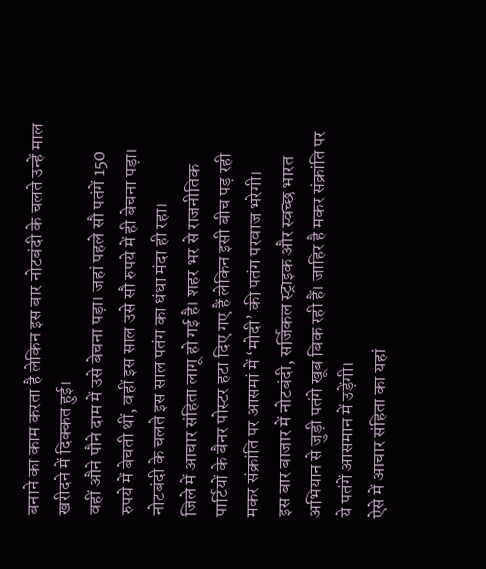बनाने का काम करता है लेकिन इस बार नोटबंदी के चलते उन्हें माल खरीदने में दिक्कत हुई।
वहीं औने पौने दाम में उसे बेचना पड़ा। जहां पहले सौ पतंगें 150 रुपये में बेचती थीं, वहीं इस साल उसे सौ रुपये में ही बेचना पड़ा। नोटबंदी के चलते इस साल पतंग का धंधा मंदा ही रहा।
जिले में आचार संहिता लागू हो गई है। शहर भर से राजनीतिक पार्टियों के बैनर पोस्टर हटा दिए गए हैं लेकिन इसी बीच पड़ रही मकर संक्रांति पर आसमां में ‘मोदी’ की पतंग परवाज भरेगी।
इस बार बाजार में नोटबंदी, सर्जिकल स्ट्राइक और स्वच्छ भारत अभियान से जुड़ी पतंगे खूब बिक रही हैं। जाहिर है मकर संक्रांति पर ये पतंगें आसमान में उड़ेंगी।
ऐसे में आचार संहिता का यहां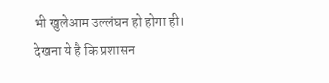भी खुलेआम उल्लंघन हो होगा ही। देखना ये है कि प्रशासन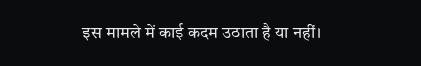इस मामले में काई कदम उठाता है या नहीं।